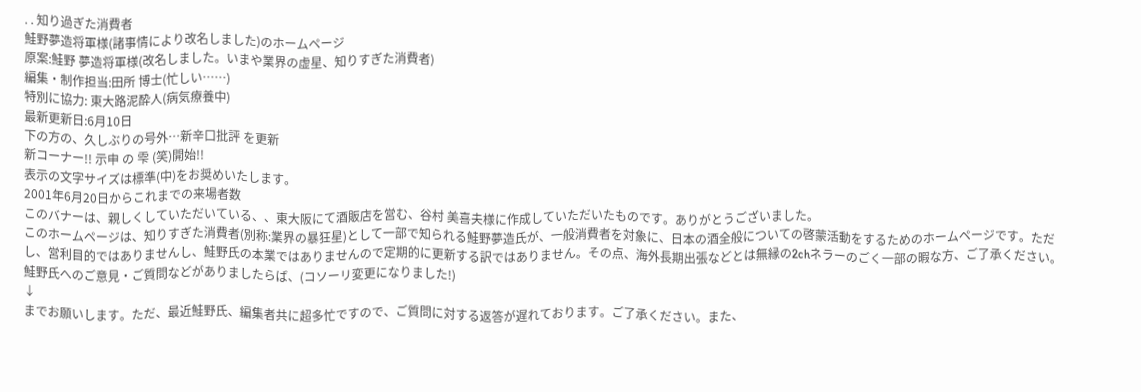. . 知り過ぎた消費者
鮭野夢造将軍様(諸事情により改名しました)のホームページ
原案:鮭野 夢造将軍様(改名しました。いまや業界の虚星、知りすぎた消費者)
編集・制作担当:田所 博士(忙しい……)
特別に協力: 東大路泥酔人(病気療養中)
最新更新日:6月10日
下の方の、久しぶりの号外…新辛口批評 を更新
新コーナー!! 示申 の 雫 (笑)開始!!
表示の文字サイズは標準(中)をお奨めいたします。
2001年6月20日からこれまでの来場者数
このバナーは、親しくしていただいている、、東大阪にて酒販店を営む、谷村 美喜夫様に作成していただいたものです。ありがとうございました。
このホームページは、知りすぎた消費者(別称:業界の暴狂星)として一部で知られる鮭野夢造氏が、一般消費者を対象に、日本の酒全般についての啓蒙活動をするためのホームページです。ただし、営利目的ではありませんし、鮭野氏の本業ではありませんので定期的に更新する訳ではありません。その点、海外長期出張などとは無縁の2chネラーのごく一部の暇な方、ご了承ください。鮭野氏へのご意見・ご質問などがありましたらば、(コソーリ変更になりました!)
↓
までお願いします。ただ、最近鮭野氏、編集者共に超多忙ですので、ご質問に対する返答が遅れております。ご了承ください。また、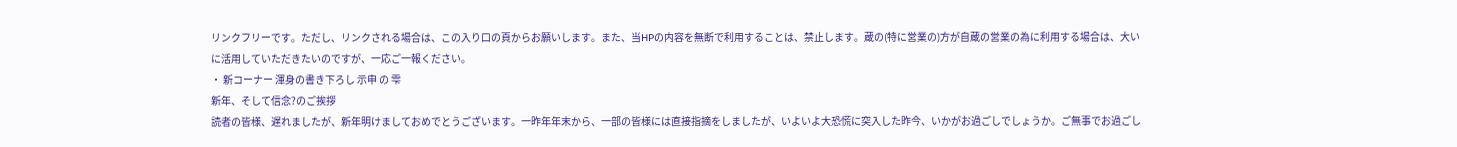リンクフリーです。ただし、リンクされる場合は、この入り口の頁からお願いします。また、当HPの内容を無断で利用することは、禁止します。蔵の(特に営業の)方が自蔵の営業の為に利用する場合は、大いに活用していただきたいのですが、一応ご一報ください。
・ 新コーナー 渾身の書き下ろし 示申 の 雫
新年、そして信念?のご挨拶
読者の皆様、遅れましたが、新年明けましておめでとうございます。一昨年年末から、一部の皆様には直接指摘をしましたが、いよいよ大恐慌に突入した昨今、いかがお過ごしでしょうか。ご無事でお過ごし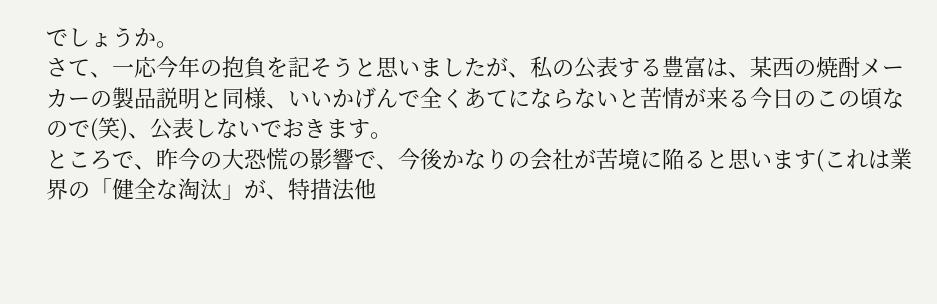でしょうか。
さて、一応今年の抱負を記そうと思いましたが、私の公表する豊富は、某西の焼酎メーカーの製品説明と同様、いいかげんで全くあてにならないと苦情が来る今日のこの頃なので(笑)、公表しないでおきます。
ところで、昨今の大恐慌の影響で、今後かなりの会社が苦境に陥ると思います(これは業界の「健全な淘汰」が、特措法他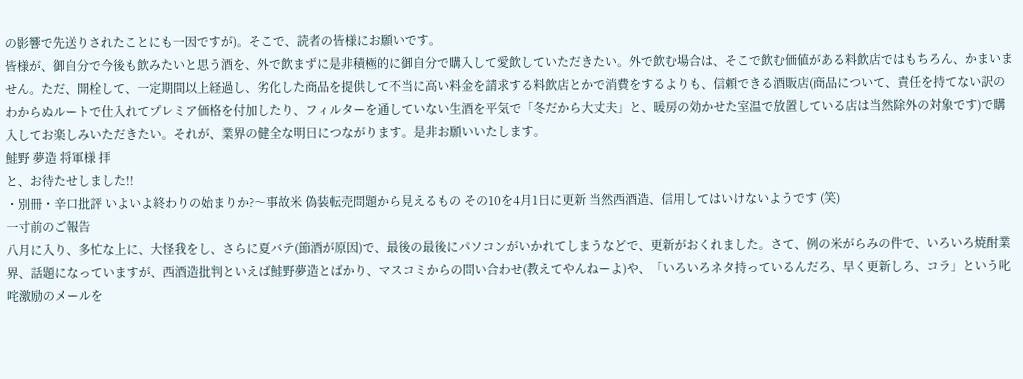の影響で先送りされたことにも一因ですが)。そこで、読者の皆様にお願いです。
皆様が、御自分で今後も飲みたいと思う酒を、外で飲まずに是非積極的に御自分で購入して愛飲していただきたい。外で飲む場合は、そこで飲む価値がある料飲店ではもちろん、かまいません。ただ、開栓して、一定期間以上経過し、劣化した商品を提供して不当に高い料金を請求する料飲店とかで消費をするよりも、信頼できる酒販店(商品について、責任を持てない訳のわからぬルートで仕入れてプレミア価格を付加したり、フィルターを通していない生酒を平気で「冬だから大丈夫」と、暖房の効かせた室温で放置している店は当然除外の対象です)で購入してお楽しみいただきたい。それが、業界の健全な明日につながります。是非お願いいたします。
鮭野 夢造 将軍様 拝
と、お待たせしました!!
・別冊・辛口批評 いよいよ終わりの始まりか?〜事故米 偽装転売問題から見えるもの その10を4月1日に更新 当然西酒造、信用してはいけないようです (笑)
一寸前のご報告
八月に入り、多忙な上に、大怪我をし、さらに夏バテ(節酒が原因)で、最後の最後にパソコンがいかれてしまうなどで、更新がおくれました。さて、例の米がらみの件で、いろいろ焼酎業界、話題になっていますが、西酒造批判といえば鮭野夢造とばかり、マスコミからの問い合わせ(教えてやんねーよ)や、「いろいろネタ持っているんだろ、早く更新しろ、コラ」という叱咤激励のメールを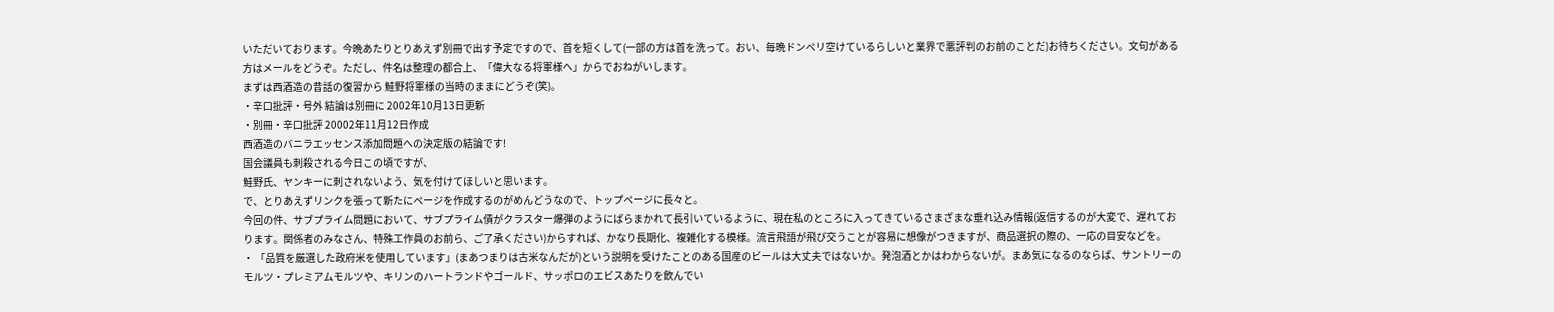いただいております。今晩あたりとりあえず別冊で出す予定ですので、首を短くして(一部の方は首を洗って。おい、毎晩ドンペリ空けているらしいと業界で悪評判のお前のことだ)お待ちください。文句がある方はメールをどうぞ。ただし、件名は整理の都合上、「偉大なる将軍様へ」からでおねがいします。
まずは西酒造の昔話の復習から 鮭野将軍様の当時のままにどうぞ(笑)。
・辛口批評・号外 結論は別冊に 2002年10月13日更新
・別冊・辛口批評 20002年11月12日作成
西酒造のバニラエッセンス添加問題への決定版の結論です!
国会議員も刺殺される今日この頃ですが、
鮭野氏、ヤンキーに刺されないよう、気を付けてほしいと思います。
で、とりあえずリンクを張って新たにページを作成するのがめんどうなので、トップページに長々と。
今回の件、サブプライム問題において、サブプライム債がクラスター爆弾のようにばらまかれて長引いているように、現在私のところに入ってきているさまざまな垂れ込み情報(返信するのが大変で、遅れております。関係者のみなさん、特殊工作員のお前ら、ご了承ください)からすれば、かなり長期化、複雑化する模様。流言飛語が飛び交うことが容易に想像がつきますが、商品選択の際の、一応の目安などを。
・ 「品質を厳選した政府米を使用しています」(まあつまりは古米なんだが)という説明を受けたことのある国産のビールは大丈夫ではないか。発泡酒とかはわからないが。まあ気になるのならば、サントリーのモルツ・プレミアムモルツや、キリンのハートランドやゴールド、サッポロのエビスあたりを飲んでい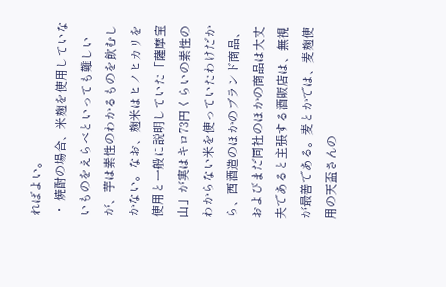ればよい。
・ 焼酎の場合、米麹を使用していないものをえらべといっても難しいが、芋は素性のわかるものを飲むしかない。なお、麹米はヒノヒカリを使用と一般に説明していた「薩摩宝山」が実はキロ73円くらいの素性のわからない米を使っていたわけだから、西酒造のほかのブランド商品、およびまだ同社のほかの商品は大丈夫であると主張する酒販店は、無視が最善である。麦とかでは、麦麹使用の天盃さんの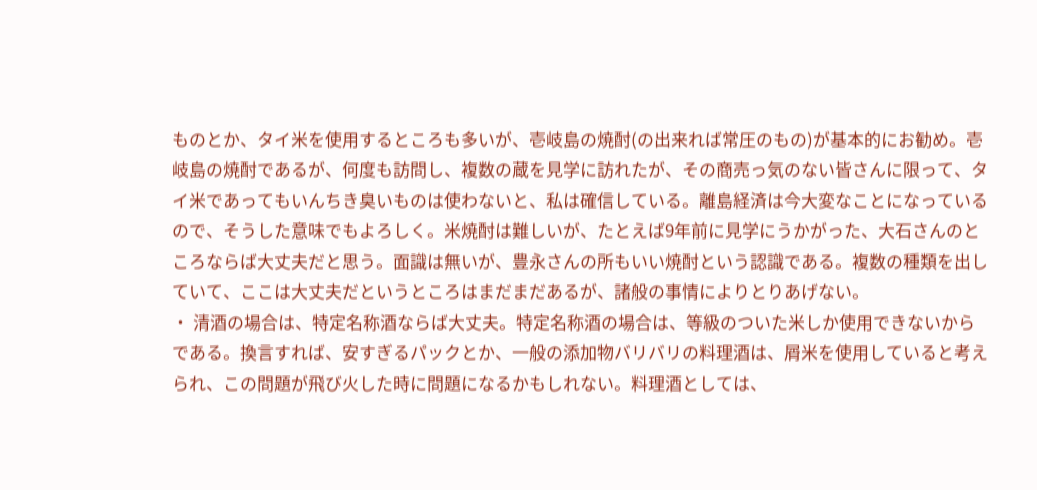ものとか、タイ米を使用するところも多いが、壱岐島の焼酎(の出来れば常圧のもの)が基本的にお勧め。壱岐島の焼酎であるが、何度も訪問し、複数の蔵を見学に訪れたが、その商売っ気のない皆さんに限って、タイ米であってもいんちき臭いものは使わないと、私は確信している。離島経済は今大変なことになっているので、そうした意味でもよろしく。米焼酎は難しいが、たとえば9年前に見学にうかがった、大石さんのところならば大丈夫だと思う。面識は無いが、豊永さんの所もいい焼酎という認識である。複数の種類を出していて、ここは大丈夫だというところはまだまだあるが、諸般の事情によりとりあげない。
・ 清酒の場合は、特定名称酒ならば大丈夫。特定名称酒の場合は、等級のついた米しか使用できないからである。換言すれば、安すぎるパックとか、一般の添加物バリバリの料理酒は、屑米を使用していると考えられ、この問題が飛び火した時に問題になるかもしれない。料理酒としては、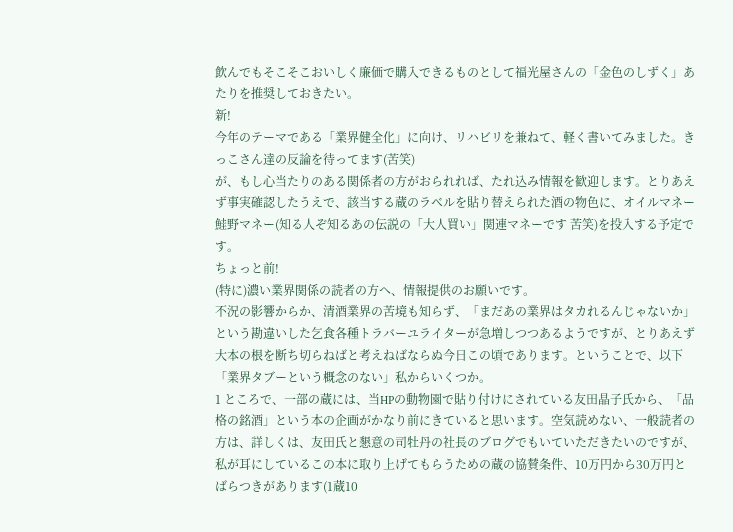飲んでもそこそこおいしく廉価で購入できるものとして福光屋さんの「金色のしずく」あたりを推奨しておきたい。
新!
今年のテーマである「業界健全化」に向け、リハビリを兼ねて、軽く書いてみました。きっこさん達の反論を待ってます(苦笑)
が、もし心当たりのある関係者の方がおられれば、たれ込み情報を歓迎します。とりあえず事実確認したうえで、該当する蔵のラベルを貼り替えられた酒の物色に、オイルマネー鮭野マネー(知る人ぞ知るあの伝説の「大人買い」関連マネーです 苦笑)を投入する予定です。
ちょっと前!
(特に)濃い業界関係の読者の方へ、情報提供のお願いです。
不況の影響からか、清酒業界の苦境も知らず、「まだあの業界はタカれるんじゃないか」という勘違いした乞食各種トラバーユライターが急増しつつあるようですが、とりあえず大本の根を断ち切らねばと考えねばならぬ今日この頃であります。ということで、以下「業界タブーという概念のない」私からいくつか。
1 ところで、一部の蔵には、当HPの動物園で貼り付けにされている友田晶子氏から、「品格の銘酒」という本の企画がかなり前にきていると思います。空気読めない、一般読者の方は、詳しくは、友田氏と懇意の司牡丹の社長のブログでもいていただきたいのですが、私が耳にしているこの本に取り上げてもらうための蔵の協賛条件、10万円から30万円とばらつきがあります(1蔵10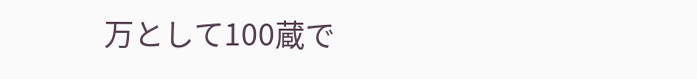万として100蔵で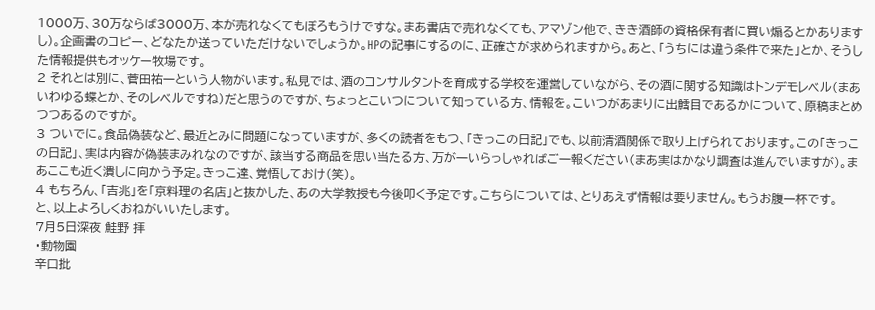1000万、30万ならば3000万、本が売れなくてもぼろもうけですな。まあ書店で売れなくても、アマゾン他で、きき酒師の資格保有者に買い煽るとかありますし)。企画書のコピー、どなたか送っていただけないでしょうか。HPの記事にするのに、正確さが求められますから。あと、「うちには違う条件で来た」とか、そうした情報提供もオッケー牧場です。
2 それとは別に、菅田祐一という人物がいます。私見では、酒のコンサルタントを育成する学校を運営していながら、その酒に関する知識はトンデモレベル(まあいわゆる蝶とか、そのレベルですね)だと思うのですが、ちょっとこいつについて知っている方、情報を。こいつがあまりに出鱈目であるかについて、原稿まとめつつあるのですが。
3 ついでに。食品偽装など、最近とみに問題になっていますが、多くの読者をもつ、「きっこの日記」でも、以前清酒関係で取り上げられております。この「きっこの日記」、実は内容が偽装まみれなのですが、該当する商品を思い当たる方、万が一いらっしゃればご一報ください(まあ実はかなり調査は進んでいますが)。まあここも近く潰しに向かう予定。きっこ達、覚悟しておけ(笑)。
4 もちろん、「吉兆」を「京料理の名店」と抜かした、あの大学教授も今後叩く予定です。こちらについては、とりあえず情報は要りません。もうお腹一杯です。
と、以上よろしくおねがいいたします。
7月5日深夜 鮭野 拝
・動物園
辛口批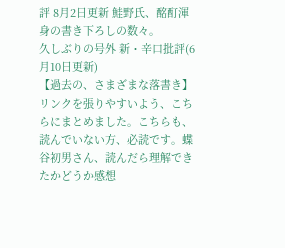評 8月2日更新 鮭野氏、酩酊渾身の書き下ろしの数々。
久しぶりの号外 新・辛口批評(6月10日更新)
【過去の、さまざまな落書き】
リンクを張りやすいよう、こちらにまとめました。こちらも、読んでいない方、必読です。蝶谷初男さん、読んだら理解できたかどうか感想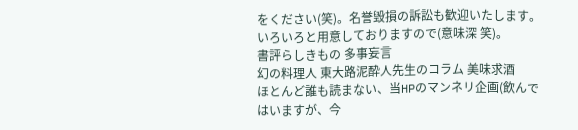をください(笑)。名誉毀損の訴訟も歓迎いたします。いろいろと用意しておりますので(意味深 笑)。
書評らしきもの 多事妄言
幻の料理人 東大路泥酔人先生のコラム 美味求酒
ほとんど誰も読まない、当HPのマンネリ企画(飲んではいますが、今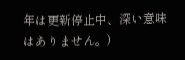年は更新停止中、深い意味はありません。)